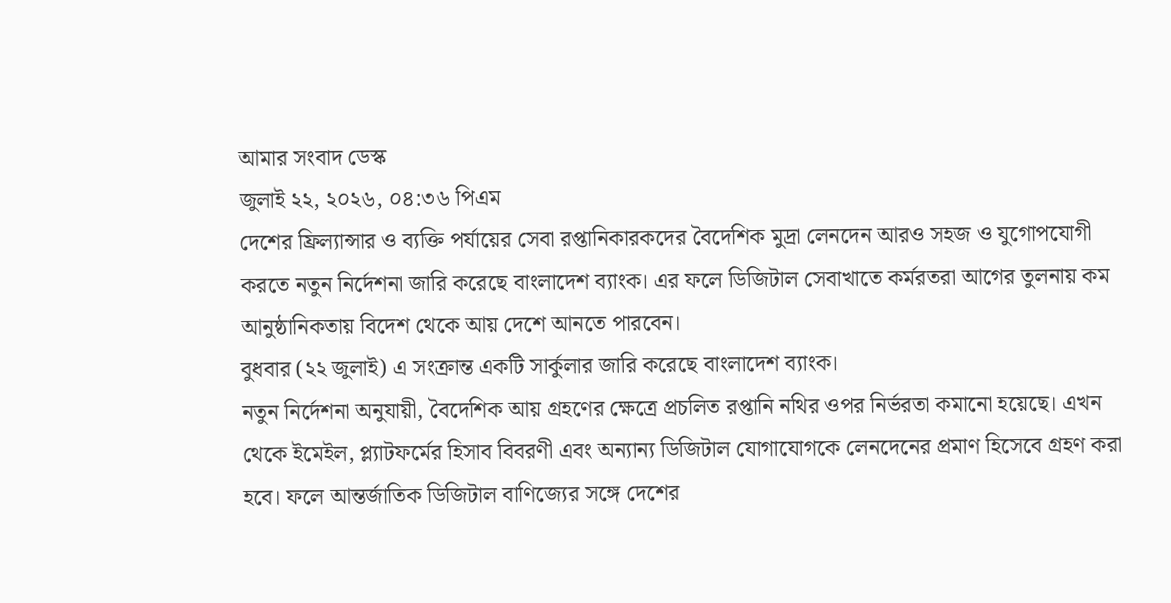আমার সংবাদ ডেস্ক
জুলাই ২২, ২০২৬, ০৪:৩৬ পিএম
দেশের ফ্রিল্যান্সার ও ব্যক্তি পর্যায়ের সেবা রপ্তানিকারকদের বৈদেশিক মুদ্রা লেনদেন আরও সহজ ও যুগোপযোগী করতে নতুন নির্দেশনা জারি করেছে বাংলাদেশ ব্যাংক। এর ফলে ডিজিটাল সেবাখাতে কর্মরতরা আগের তুলনায় কম আনুষ্ঠানিকতায় বিদেশ থেকে আয় দেশে আনতে পারবেন।
বুধবার (২২ জুলাই) এ সংক্রান্ত একটি সার্কুলার জারি করেছে বাংলাদেশ ব্যাংক।
নতুন নির্দেশনা অনুযায়ী, বৈদেশিক আয় গ্রহণের ক্ষেত্রে প্রচলিত রপ্তানি নথির ওপর নির্ভরতা কমানো হয়েছে। এখন থেকে ইমেইল, প্ল্যাটফর্মের হিসাব বিবরণী এবং অন্যান্য ডিজিটাল যোগাযোগকে লেনদেনের প্রমাণ হিসেবে গ্রহণ করা হবে। ফলে আন্তর্জাতিক ডিজিটাল বাণিজ্যের সঙ্গে দেশের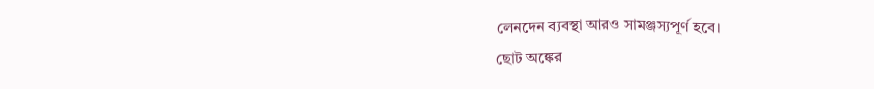লেনদেন ব্যবস্থা আরও সামঞ্জস্যপূর্ণ হবে।
ছোট অঙ্কের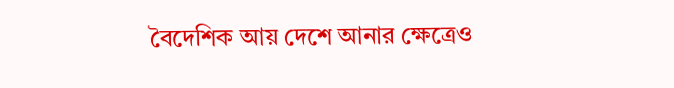বৈদেশিক আয় দেশে আনার ক্ষেত্রেও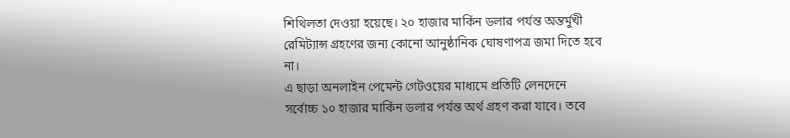শিথিলতা দেওয়া হয়েছে। ২০ হাজার মার্কিন ডলার পর্যন্ত অন্তর্মুখী রেমিট্যান্স গ্রহণের জন্য কোনো আনুষ্ঠানিক ঘোষণাপত্র জমা দিতে হবে না।
এ ছাড়া অনলাইন পেমেন্ট গেটওয়ের মাধ্যমে প্রতিটি লেনদেনে সর্বোচ্চ ১০ হাজার মার্কিন ডলার পর্যন্ত অর্থ গ্রহণ করা যাবে। তবে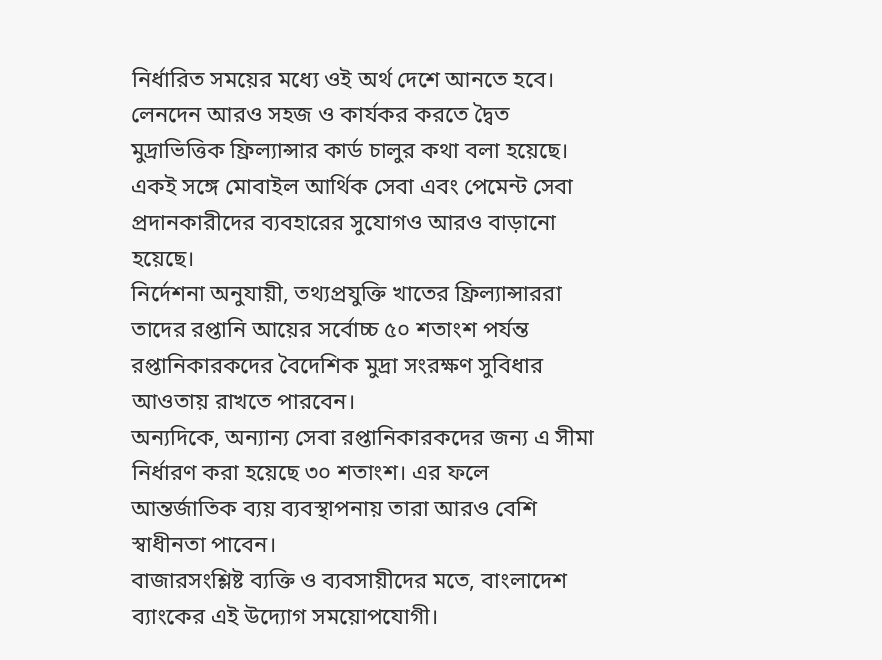নির্ধারিত সময়ের মধ্যে ওই অর্থ দেশে আনতে হবে।
লেনদেন আরও সহজ ও কার্যকর করতে দ্বৈত মুদ্রাভিত্তিক ফ্রিল্যান্সার কার্ড চালুর কথা বলা হয়েছে। একই সঙ্গে মোবাইল আর্থিক সেবা এবং পেমেন্ট সেবা প্রদানকারীদের ব্যবহারের সুযোগও আরও বাড়ানো হয়েছে।
নির্দেশনা অনুযায়ী, তথ্যপ্রযুক্তি খাতের ফ্রিল্যান্সাররা তাদের রপ্তানি আয়ের সর্বোচ্চ ৫০ শতাংশ পর্যন্ত রপ্তানিকারকদের বৈদেশিক মুদ্রা সংরক্ষণ সুবিধার আওতায় রাখতে পারবেন।
অন্যদিকে, অন্যান্য সেবা রপ্তানিকারকদের জন্য এ সীমা নির্ধারণ করা হয়েছে ৩০ শতাংশ। এর ফলে আন্তর্জাতিক ব্যয় ব্যবস্থাপনায় তারা আরও বেশি স্বাধীনতা পাবেন।
বাজারসংশ্লিষ্ট ব্যক্তি ও ব্যবসায়ীদের মতে, বাংলাদেশ ব্যাংকের এই উদ্যোগ সময়োপযোগী।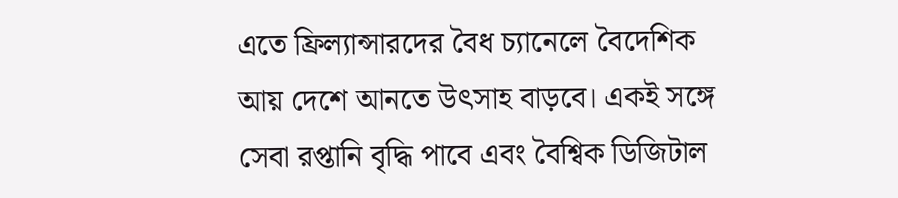এতে ফ্রিল্যান্সারদের বৈধ চ্যানেলে বৈদেশিক আয় দেশে আনতে উৎসাহ বাড়বে। একই সঙ্গে সেবা রপ্তানি বৃদ্ধি পাবে এবং বৈশ্বিক ডিজিটাল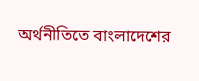অর্থনীতিতে বাংলাদেশের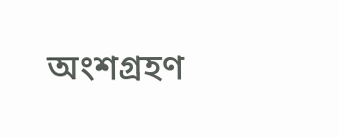অংশগ্রহণ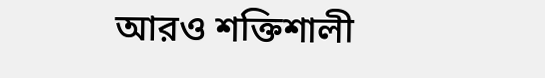আরও শক্তিশালী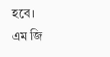হবে।
এম জি